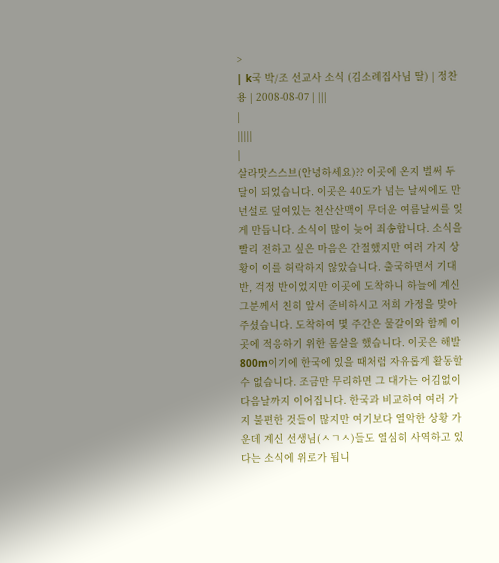>
| k국 박/조 선교사 소식 (김소례집사님 딸) | 정찬용 | 2008-08-07 | |||
|
|||||
|
살라맛스스브(안녕하세요)?? 이곳에 온지 벌써 두달이 되었습니다. 이곳은 40도가 넘는 날씨에도 만년설로 덮여있는 천산산맥이 무더운 여름날씨를 잊게 만듭니다. 소식이 많이 늦어 죄송합니다. 소식을 빨리 전하고 싶은 마음은 간절했지만 여러 가지 상황이 이를 허락하지 않았습니다. 출국하면서 기대 반, 걱정 반이었지만 이곳에 도착하니 하늘에 계신 그분께서 친히 앞서 준비하시고 저희 가정을 맞아 주셨습니다. 도착하여 몇 주간은 물갈이와 함께 이곳에 적응하기 위한 몸살을 했습니다. 이곳은 해발 800m이기에 한국에 있을 때처럼 자유롭게 활동할 수 없습니다. 조금만 무리하면 그 대가는 어김없이 다음날까지 이어집니다. 한국과 비교하여 여러 가지 불편한 것들이 많지만 여기보다 열악한 상황 가운데 계신 선생님(ㅅㄱㅅ)들도 열심히 사역하고 있다는 소식에 위로가 됩니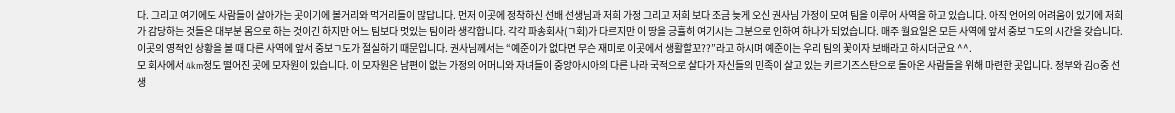다. 그리고 여기에도 사람들이 살아가는 곳이기에 볼거리와 먹거리들이 많답니다. 먼저 이곳에 정착하신 선배 선생님과 저희 가정 그리고 저희 보다 조금 늦게 오신 권사님 가정이 모여 팀을 이루어 사역을 하고 있습니다. 아직 언어의 어려움이 있기에 저희가 감당하는 것들은 대부분 몸으로 하는 것이긴 하지만 어느 팀보다 멋있는 팀이라 생각합니다. 각각 파송회사(ㄱ회)가 다르지만 이 땅을 긍휼히 여기시는 그분으로 인하여 하나가 되었습니다. 매주 월요일은 모든 사역에 앞서 중보ㄱ도의 시간을 갖습니다. 이곳의 영적인 상황을 볼 때 다른 사역에 앞서 중보ㄱ도가 절실하기 때문입니다. 권사님께서는 “예준이가 없다면 무슨 재미로 이곳에서 생활할꼬??”라고 하시며 예준이는 우리 팀의 꽃이자 보배라고 하시더군요 ^^.
모 회사에서 4km정도 떨어진 곳에 모자원이 있습니다. 이 모자원은 남편이 없는 가정의 어머니와 자녀들이 중앙아시아의 다른 나라 국적으로 살다가 자신들의 민족이 살고 있는 키르기즈스탄으로 돌아온 사람들을 위해 마련한 곳입니다. 정부와 김O중 선생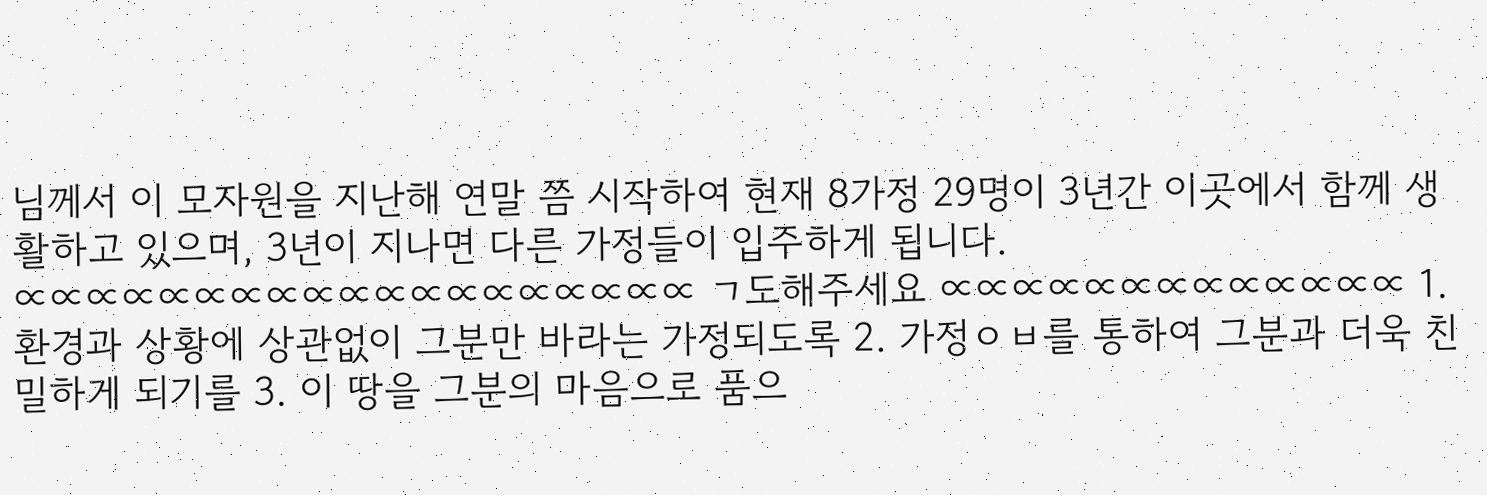님께서 이 모자원을 지난해 연말 쯤 시작하여 현재 8가정 29명이 3년간 이곳에서 함께 생활하고 있으며, 3년이 지나면 다른 가정들이 입주하게 됩니다.
∝∝∝∝∝∝∝∝∝∝∝∝∝∝∝∝∝∝∝ ㄱ도해주세요 ∝∝∝∝∝∝∝∝∝∝∝∝∝ 1. 환경과 상황에 상관없이 그분만 바라는 가정되도록 2. 가정ㅇㅂ를 통하여 그분과 더욱 친밀하게 되기를 3. 이 땅을 그분의 마음으로 품으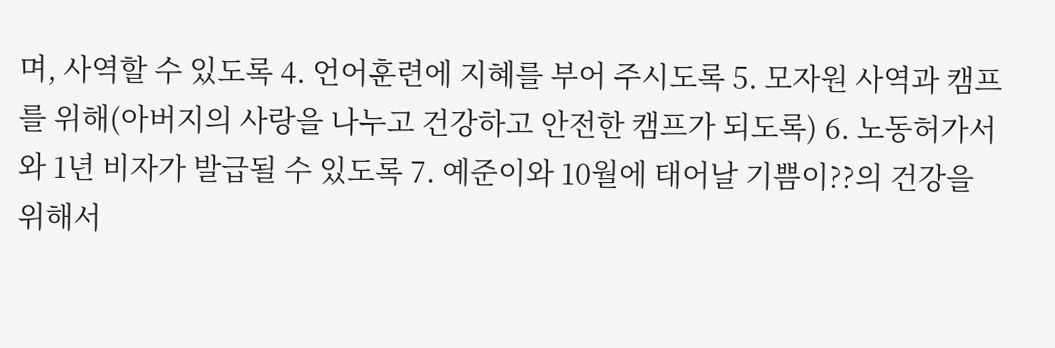며, 사역할 수 있도록 4. 언어훈련에 지혜를 부어 주시도록 5. 모자원 사역과 캠프를 위해(아버지의 사랑을 나누고 건강하고 안전한 캠프가 되도록) 6. 노동허가서와 1년 비자가 발급될 수 있도록 7. 예준이와 10월에 태어날 기쁨이??의 건강을 위해서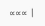∝∝∝ |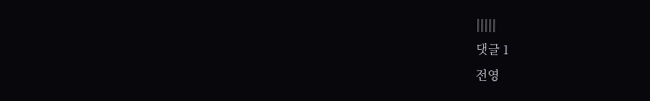|||||
댓글 1
전영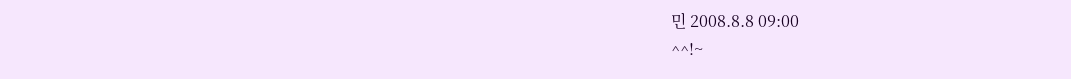민 2008.8.8 09:00
^^!~